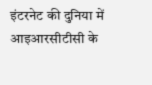इंटरनेट की दुनिया में आइआरसीटीसी के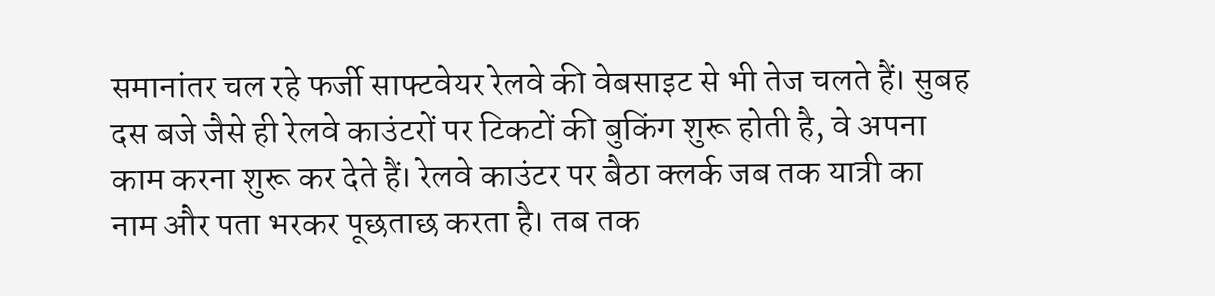समानांतर चल रहे फर्जी साफ्टवेयर रेलवे की वेबसाइट से भी तेज चलते हैं। सुबह दस बजे जैसे ही रेलवे काउंटरों पर टिकटों की बुकिंग शुरू होती है, वे अपना काम करना शुरू कर देते हैं। रेलवे काउंटर पर बैठा क्लर्क जब तक यात्री का नाम और पता भरकर पूछताछ करता है। तब तक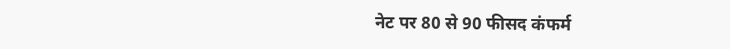नेट पर 80 से 90 फीसद कंफर्म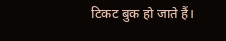टिकट बुक हो जाते हैं।